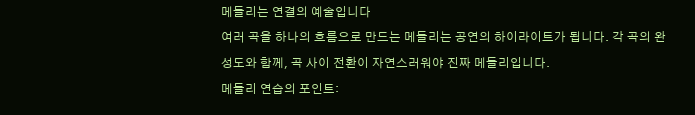메들리는 연결의 예술입니다
여러 곡을 하나의 흐름으로 만드는 메들리는 공연의 하이라이트가 됩니다. 각 곡의 완성도와 함께, 곡 사이 전환이 자연스러워야 진짜 메들리입니다.
메들리 연습의 포인트: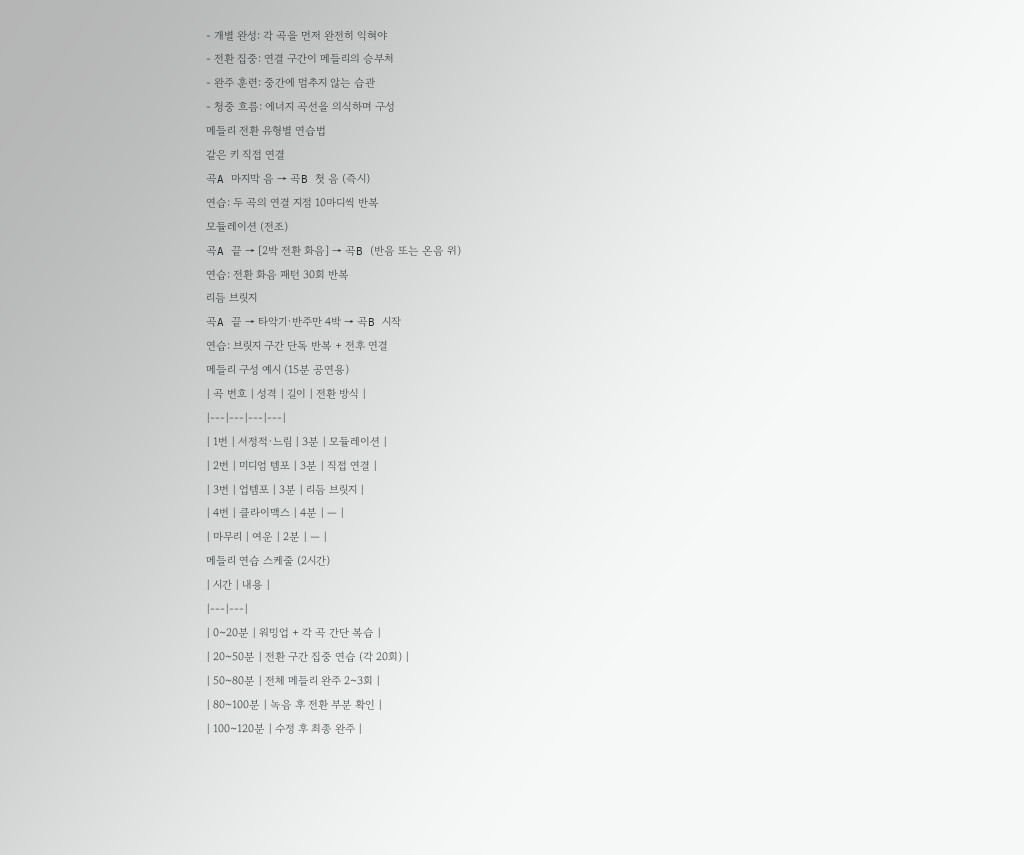- 개별 완성: 각 곡을 먼저 완전히 익혀야
- 전환 집중: 연결 구간이 메들리의 승부처
- 완주 훈련: 중간에 멈추지 않는 습관
- 청중 흐름: 에너지 곡선을 의식하며 구성
메들리 전환 유형별 연습법
같은 키 직접 연결
곡A 마지막 음 → 곡B 첫 음 (즉시)
연습: 두 곡의 연결 지점 10마디씩 반복
모듈레이션 (전조)
곡A 끝 → [2박 전환 화음] → 곡B (반음 또는 온음 위)
연습: 전환 화음 패턴 30회 반복
리듬 브릿지
곡A 끝 → 타악기·반주만 4박 → 곡B 시작
연습: 브릿지 구간 단독 반복 + 전후 연결
메들리 구성 예시 (15분 공연용)
| 곡 번호 | 성격 | 길이 | 전환 방식 |
|---|---|---|---|
| 1번 | 서정적·느림 | 3분 | 모듈레이션 |
| 2번 | 미디엄 템포 | 3분 | 직접 연결 |
| 3번 | 업템포 | 3분 | 리듬 브릿지 |
| 4번 | 클라이맥스 | 4분 | — |
| 마무리 | 여운 | 2분 | — |
메들리 연습 스케줄 (2시간)
| 시간 | 내용 |
|---|---|
| 0~20분 | 워밍업 + 각 곡 간단 복습 |
| 20~50분 | 전환 구간 집중 연습 (각 20회) |
| 50~80분 | 전체 메들리 완주 2~3회 |
| 80~100분 | 녹음 후 전환 부분 확인 |
| 100~120분 | 수정 후 최종 완주 |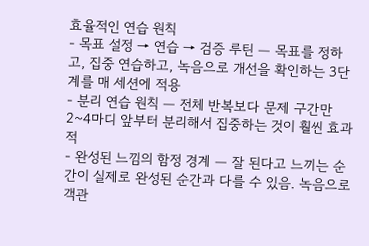효율적인 연습 원칙
- 목표 설정 → 연습 → 검증 루틴 — 목표를 정하고, 집중 연습하고, 녹음으로 개선을 확인하는 3단계를 매 세션에 적용
- 분리 연습 원칙 — 전체 반복보다 문제 구간만 2~4마디 앞부터 분리해서 집중하는 것이 훨씬 효과적
- 완성된 느낌의 함정 경계 — 잘 된다고 느끼는 순간이 실제로 완성된 순간과 다를 수 있음. 녹음으로 객관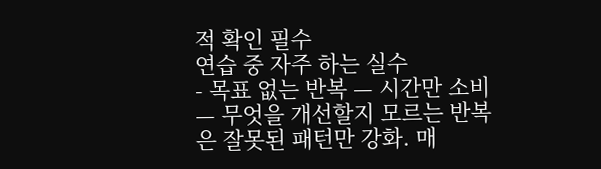적 확인 필수
연습 중 자주 하는 실수
- 목표 없는 반복 — 시간만 소비 — 무엇을 개선할지 모르는 반복은 잘못된 패턴만 강화. 매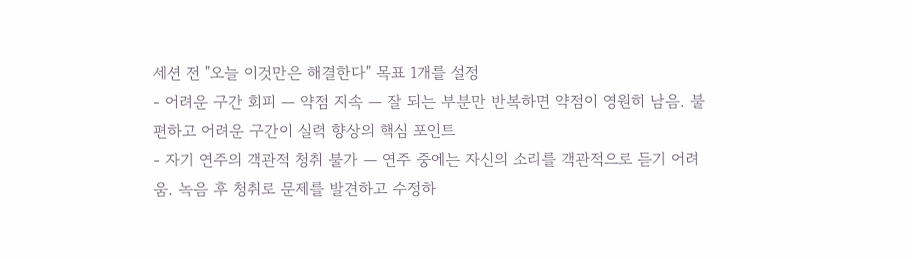세션 전 "오늘 이것만은 해결한다" 목표 1개를 설정
- 어려운 구간 회피 — 약점 지속 — 잘 되는 부분만 반복하면 약점이 영원히 남음. 불편하고 어려운 구간이 실력 향상의 핵심 포인트
- 자기 연주의 객관적 청취 불가 — 연주 중에는 자신의 소리를 객관적으로 듣기 어려움. 녹음 후 청취로 문제를 발견하고 수정하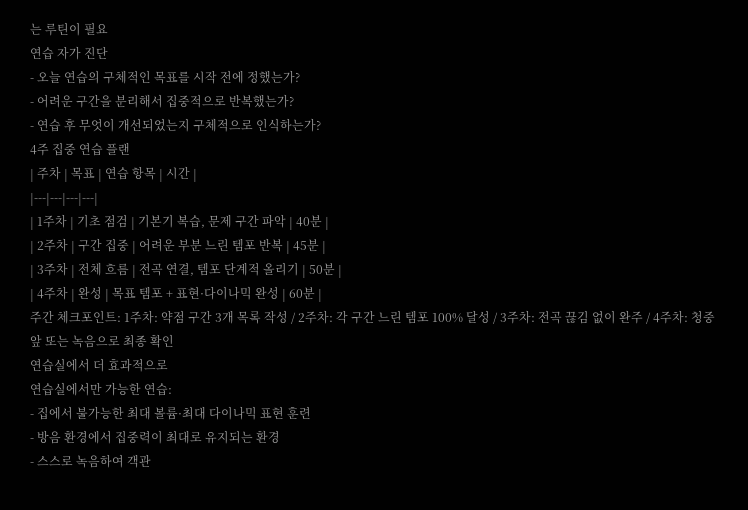는 루틴이 필요
연습 자가 진단
- 오늘 연습의 구체적인 목표를 시작 전에 정했는가?
- 어려운 구간을 분리해서 집중적으로 반복했는가?
- 연습 후 무엇이 개선되었는지 구체적으로 인식하는가?
4주 집중 연습 플랜
| 주차 | 목표 | 연습 항목 | 시간 |
|---|---|---|---|
| 1주차 | 기초 점검 | 기본기 복습, 문제 구간 파악 | 40분 |
| 2주차 | 구간 집중 | 어려운 부분 느린 템포 반복 | 45분 |
| 3주차 | 전체 흐름 | 전곡 연결, 템포 단계적 올리기 | 50분 |
| 4주차 | 완성 | 목표 템포 + 표현·다이나믹 완성 | 60분 |
주간 체크포인트: 1주차: 약점 구간 3개 목록 작성 / 2주차: 각 구간 느린 템포 100% 달성 / 3주차: 전곡 끊김 없이 완주 / 4주차: 청중 앞 또는 녹음으로 최종 확인
연습실에서 더 효과적으로
연습실에서만 가능한 연습:
- 집에서 불가능한 최대 볼륨·최대 다이나믹 표현 훈련
- 방음 환경에서 집중력이 최대로 유지되는 환경
- 스스로 녹음하여 객관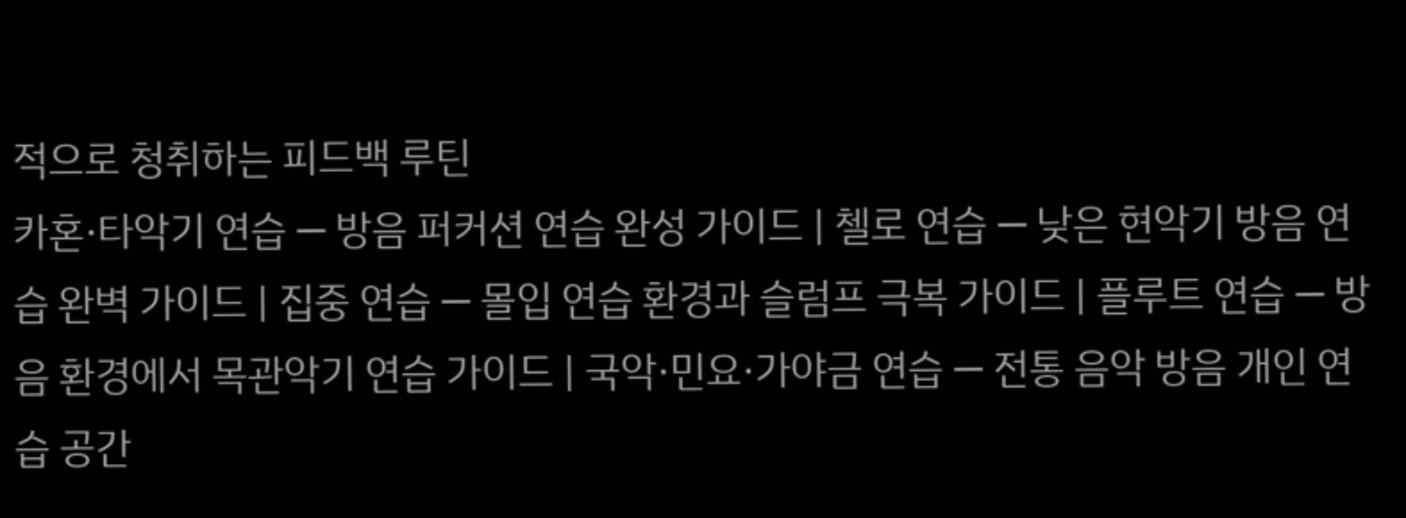적으로 청취하는 피드백 루틴
카혼·타악기 연습 — 방음 퍼커션 연습 완성 가이드 | 첼로 연습 — 낮은 현악기 방음 연습 완벽 가이드 | 집중 연습 — 몰입 연습 환경과 슬럼프 극복 가이드 | 플루트 연습 — 방음 환경에서 목관악기 연습 가이드 | 국악·민요·가야금 연습 — 전통 음악 방음 개인 연습 공간